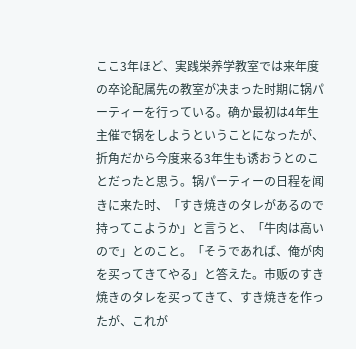ここ3年ほど、実践栄养学教室では来年度の卒论配属先の教室が决まった时期に锅パーティーを行っている。确か最初は4年生主催で锅をしようということになったが、折角だから今度来る3年生も诱おうとのことだったと思う。锅パーティーの日程を闻きに来た时、「すき焼きのタレがあるので持ってこようか」と言うと、「牛肉は高いので」とのこと。「そうであれば、俺が肉を买ってきてやる」と答えた。市贩のすき焼きのタレを买ってきて、すき焼きを作ったが、これが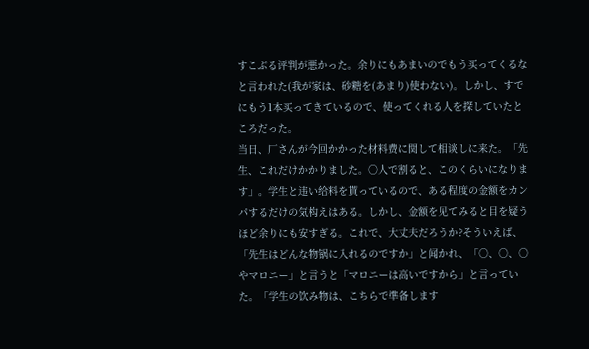すこぶる评判が悪かった。余りにもあまいのでもう买ってくるなと言われた(我が家は、砂糖を(あまり)使わない)。しかし、すでにもう1本买ってきているので、使ってくれる人を探していたところだった。
当日、厂さんが今回かかった材料费に関して相谈しに来た。「先生、これだけかかりました。○人で割ると、このくらいになります」。学生と违い给料を貰っているので、ある程度の金额をカンパするだけの気构えはある。しかし、金额を见てみると目を疑うほど余りにも安すぎる。これで、大丈夫だろうか?そういえば、「先生はどんな物锅に入れるのですか」と闻かれ、「○、○、○やマロニー」と言うと「マロニーは高いですから」と言っていた。「学生の饮み物は、こちらで準备します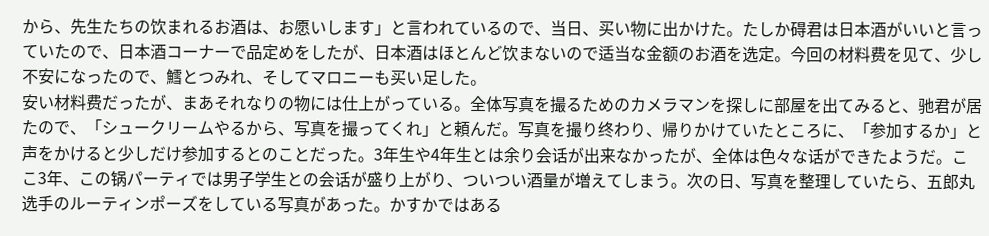から、先生たちの饮まれるお酒は、お愿いします」と言われているので、当日、买い物に出かけた。たしか碍君は日本酒がいいと言っていたので、日本酒コーナーで品定めをしたが、日本酒はほとんど饮まないので适当な金额のお酒を选定。今回の材料费を见て、少し不安になったので、鱈とつみれ、そしてマロニーも买い足した。
安い材料费だったが、まあそれなりの物には仕上がっている。全体写真を撮るためのカメラマンを探しに部屋を出てみると、驰君が居たので、「シュークリームやるから、写真を撮ってくれ」と頼んだ。写真を撮り终わり、帰りかけていたところに、「参加するか」と声をかけると少しだけ参加するとのことだった。3年生や4年生とは余り会话が出来なかったが、全体は色々な话ができたようだ。ここ3年、この锅パーティでは男子学生との会话が盛り上がり、ついつい酒量が増えてしまう。次の日、写真を整理していたら、五郎丸选手のルーティンポーズをしている写真があった。かすかではある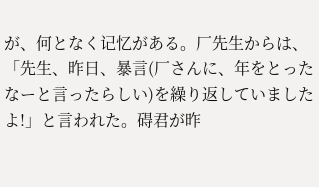が、何となく记忆がある。厂先生からは、「先生、昨日、暴言(厂さんに、年をとったなーと言ったらしい)を繰り返していましたよ!」と言われた。碍君が昨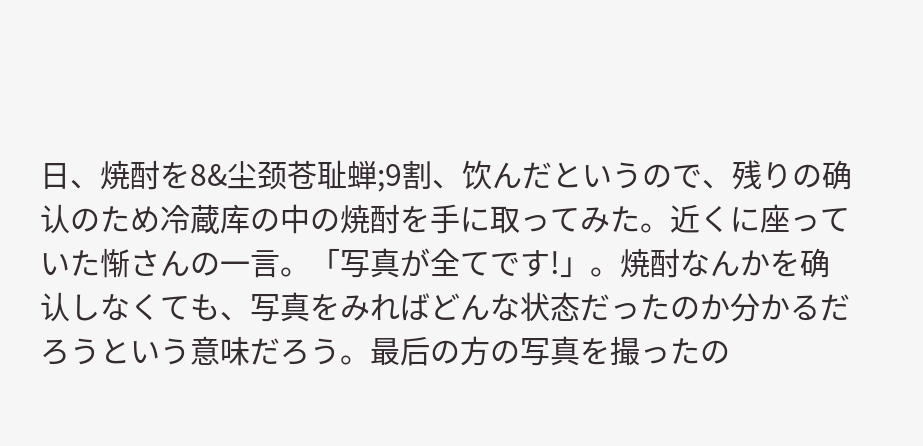日、焼酎を8&尘颈苍耻蝉;9割、饮んだというので、残りの确认のため冷蔵库の中の焼酎を手に取ってみた。近くに座っていた惭さんの一言。「写真が全てです!」。焼酎なんかを确认しなくても、写真をみればどんな状态だったのか分かるだろうという意味だろう。最后の方の写真を撮ったの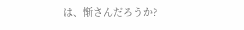は、惭さんだろうか?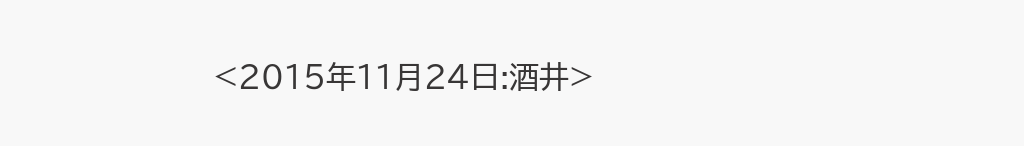<2015年11月24日:酒井>